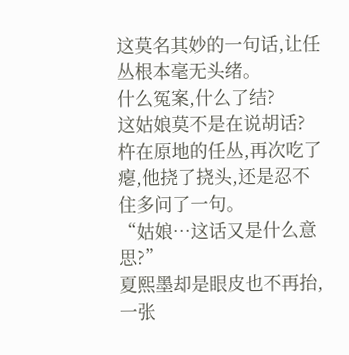这莫名其妙的一句话,让任丛根本毫无头绪。
什么冤案,什么了结?
这姑娘莫不是在说胡话?
杵在原地的任丛,再次吃了瘪,他挠了挠头,还是忍不住多问了一句。
“姑娘…这话又是什么意思?”
夏熙墨却是眼皮也不再抬,一张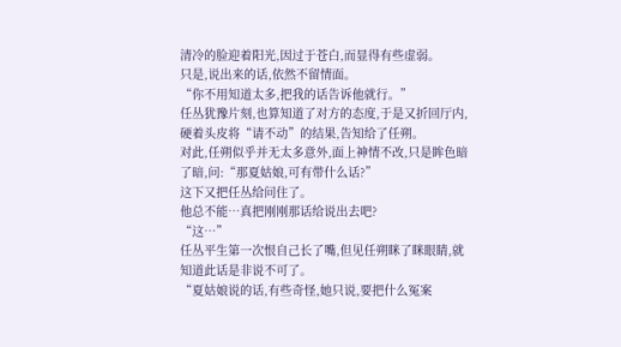清冷的脸迎着阳光,因过于苍白,而显得有些虚弱。
只是,说出来的话,依然不留情面。
“你不用知道太多,把我的话告诉他就行。”
任丛犹豫片刻,也算知道了对方的态度,于是又折回厅内,硬着头皮将“请不动”的结果,告知给了任朔。
对此,任朔似乎并无太多意外,面上神情不改,只是眸色暗了暗,问:“那夏姑娘,可有带什么话?”
这下又把任丛给问住了。
他总不能…真把刚刚那话给说出去吧?
“这…”
任丛平生第一次恨自己长了嘴,但见任朔眯了眯眼睛,就知道此话是非说不可了。
“夏姑娘说的话,有些奇怪,她只说,要把什么冤案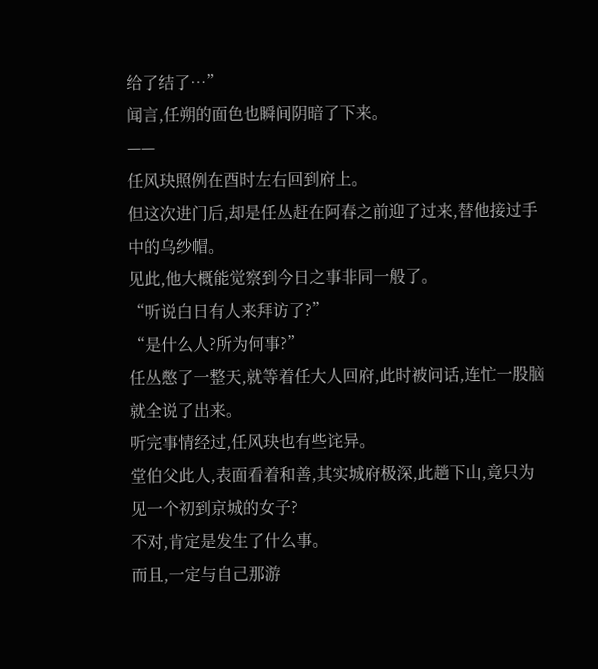给了结了…”
闻言,任朔的面色也瞬间阴暗了下来。
——
任风玦照例在酉时左右回到府上。
但这次进门后,却是任丛赶在阿春之前迎了过来,替他接过手中的乌纱帽。
见此,他大概能觉察到今日之事非同一般了。
“听说白日有人来拜访了?”
“是什么人?所为何事?”
任丛憋了一整天,就等着任大人回府,此时被问话,连忙一股脑就全说了出来。
听完事情经过,任风玦也有些诧异。
堂伯父此人,表面看着和善,其实城府极深,此趟下山,竟只为见一个初到京城的女子?
不对,肯定是发生了什么事。
而且,一定与自己那游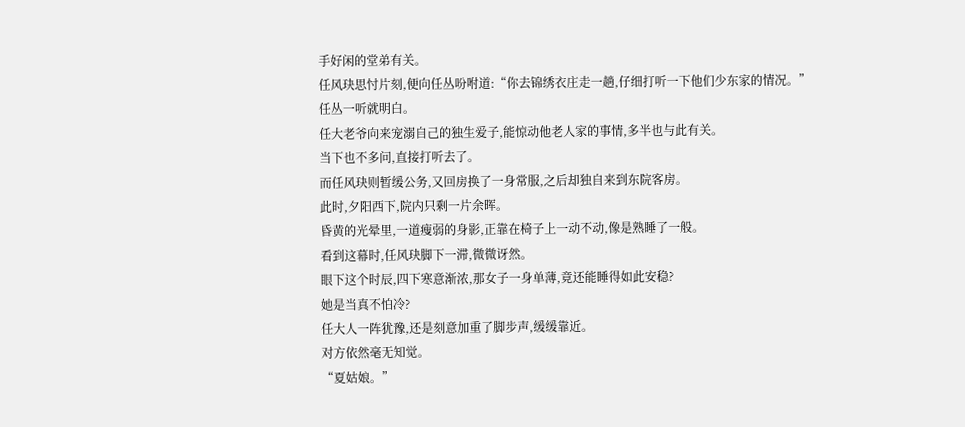手好闲的堂弟有关。
任风玦思忖片刻,便向任丛吩咐道:“你去锦绣衣庄走一趟,仔细打听一下他们少东家的情况。”
任丛一听就明白。
任大老爷向来宠溺自己的独生爱子,能惊动他老人家的事情,多半也与此有关。
当下也不多问,直接打听去了。
而任风玦则暂缓公务,又回房换了一身常服,之后却独自来到东院客房。
此时,夕阳西下,院内只剩一片余晖。
昏黄的光晕里,一道瘦弱的身影,正靠在椅子上一动不动,像是熟睡了一般。
看到这幕时,任风玦脚下一滞,微微讶然。
眼下这个时辰,四下寒意渐浓,那女子一身单薄,竟还能睡得如此安稳?
她是当真不怕冷?
任大人一阵犹豫,还是刻意加重了脚步声,缓缓靠近。
对方依然毫无知觉。
“夏姑娘。”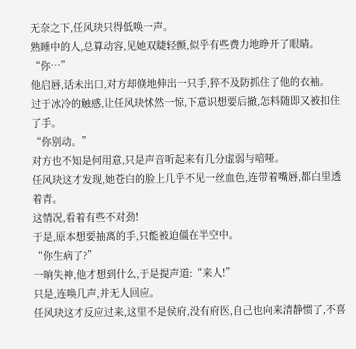无奈之下,任风玦只得低唤一声。
熟睡中的人,总算动容,见她双睫轻颤,似乎有些费力地睁开了眼睛。
“你…”
他启唇,话未出口,对方却倏地伸出一只手,猝不及防抓住了他的衣袖。
过于冰冷的触感,让任风玦怵然一惊,下意识想要后撤,怎料随即又被扣住了手。
“你别动。”
对方也不知是何用意,只是声音听起来有几分虚弱与喑哑。
任风玦这才发现,她苍白的脸上几乎不见一丝血色,连带着嘴唇,都白里透着青。
这情况,看着有些不对劲!
于是,原本想要抽离的手,只能被迫僵在半空中。
“你生病了?”
一晌失神,他才想到什么,于是提声道:“来人!”
只是,连唤几声,并无人回应。
任风玦这才反应过来,这里不是侯府,没有府医,自己也向来清静惯了,不喜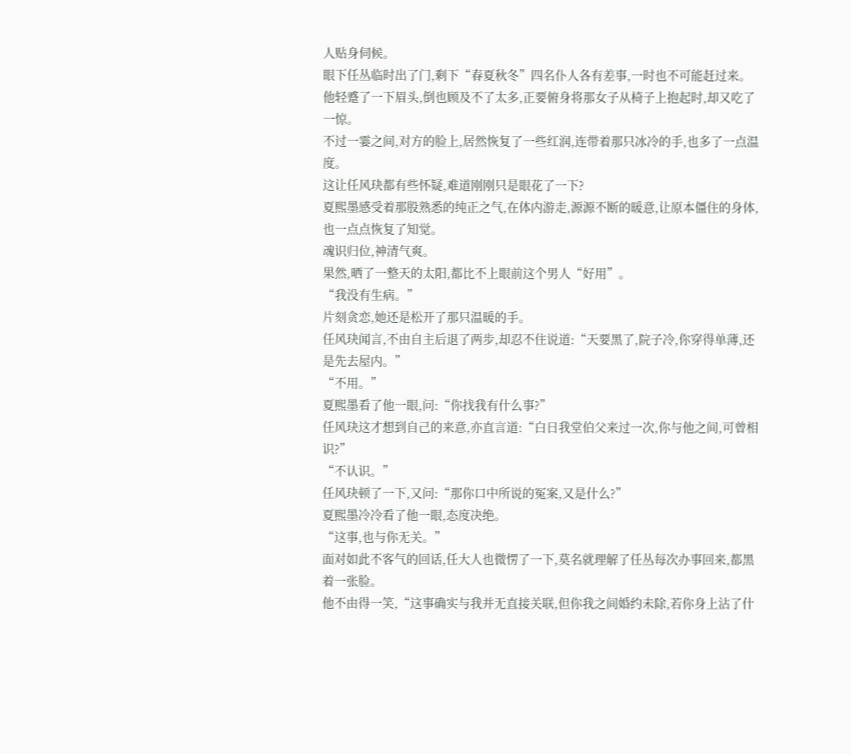人贴身伺候。
眼下任丛临时出了门,剩下“春夏秋冬”四名仆人各有差事,一时也不可能赶过来。
他轻蹙了一下眉头,倒也顾及不了太多,正要俯身将那女子从椅子上抱起时,却又吃了一惊。
不过一霎之间,对方的脸上,居然恢复了一些红润,连带着那只冰冷的手,也多了一点温度。
这让任风玦都有些怀疑,难道刚刚只是眼花了一下?
夏熙墨感受着那股熟悉的纯正之气,在体内游走,源源不断的暖意,让原本僵住的身体,也一点点恢复了知觉。
魂识归位,神清气爽。
果然,晒了一整天的太阳,都比不上眼前这个男人“好用”。
“我没有生病。”
片刻贪恋,她还是松开了那只温暖的手。
任风玦闻言,不由自主后退了两步,却忍不住说道:“天要黑了,院子冷,你穿得单薄,还是先去屋内。”
“不用。”
夏熙墨看了他一眼,问:“你找我有什么事?”
任风玦这才想到自己的来意,亦直言道:“白日我堂伯父来过一次,你与他之间,可曾相识?”
“不认识。”
任风玦顿了一下,又问:“那你口中所说的冤案,又是什么?”
夏熙墨冷冷看了他一眼,态度决绝。
“这事,也与你无关。”
面对如此不客气的回话,任大人也微愣了一下,莫名就理解了任丛每次办事回来,都黑着一张脸。
他不由得一笑,“这事确实与我并无直接关联,但你我之间婚约未除,若你身上沾了什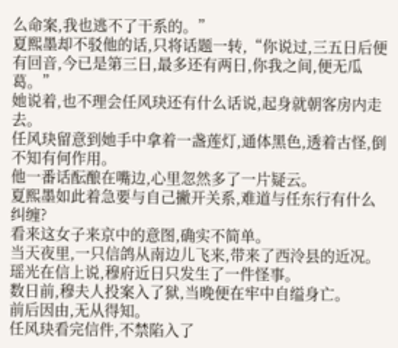么命案,我也逃不了干系的。”
夏熙墨却不驳他的话,只将话题一转,“你说过,三五日后便有回音,今已是第三日,最多还有两日,你我之间,便无瓜葛。”
她说着,也不理会任风玦还有什么话说,起身就朝客房内走去。
任风玦留意到她手中拿着一盏莲灯,通体黑色,透着古怪,倒不知有何作用。
他一番话酝酿在嘴边,心里忽然多了一片疑云。
夏熙墨如此着急要与自己撇开关系,难道与任东行有什么纠缠?
看来这女子来京中的意图,确实不简单。
当天夜里,一只信鸽从南边儿飞来,带来了西泠县的近况。
瑶光在信上说,穆府近日只发生了一件怪事。
数日前,穆夫人投案入了狱,当晚便在牢中自缢身亡。
前后因由,无从得知。
任风玦看完信件,不禁陷入了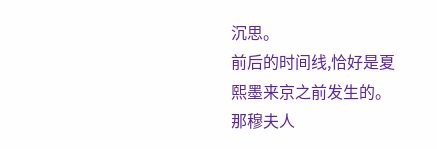沉思。
前后的时间线,恰好是夏熙墨来京之前发生的。
那穆夫人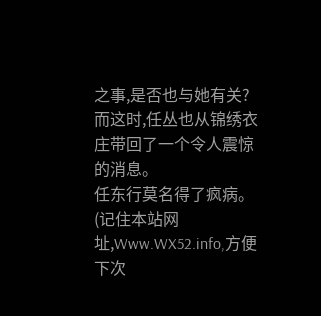之事,是否也与她有关?
而这时,任丛也从锦绣衣庄带回了一个令人震惊的消息。
任东行莫名得了疯病。(记住本站网址,Www.WX52.info,方便下次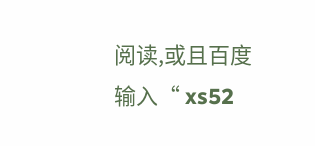阅读,或且百度输入“ xs52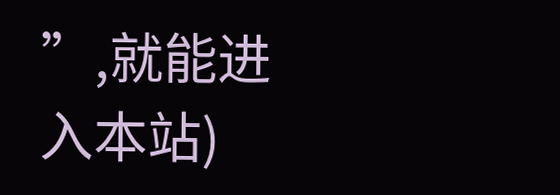”,就能进入本站)